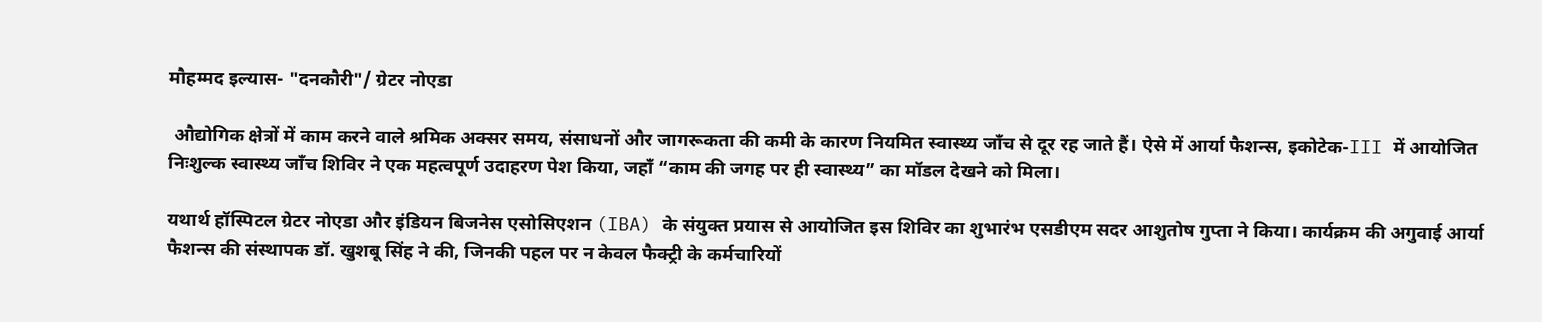मौहम्मद इल्यास- "दनकौरी"/ ग्रेटर नोएडा

 औद्योगिक क्षेत्रों में काम करने वाले श्रमिक अक्सर समय, संसाधनों और जागरूकता की कमी के कारण नियमित स्वास्थ्य जाँच से दूर रह जाते हैं। ऐसे में आर्या फैशन्स, इकोटेक-III में आयोजित निःशुल्क स्वास्थ्य जाँच शिविर ने एक महत्वपूर्ण उदाहरण पेश किया, जहाँ “काम की जगह पर ही स्वास्थ्य” का मॉडल देखने को मिला।

यथार्थ हॉस्पिटल ग्रेटर नोएडा और इंडियन बिजनेस एसोसिएशन (IBA) के संयुक्त प्रयास से आयोजित इस शिविर का शुभारंभ एसडीएम सदर आशुतोष गुप्ता ने किया। कार्यक्रम की अगुवाई आर्या फैशन्स की संस्थापक डॉ. खुशबू सिंह ने की, जिनकी पहल पर न केवल फैक्ट्री के कर्मचारियों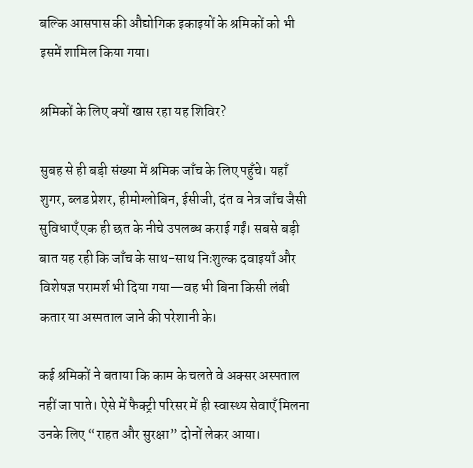बल्कि आसपास की औद्योगिक इकाइयों के श्रमिकों को भी इसमें शामिल किया गया।

श्रमिकों के लिए क्यों खास रहा यह शिविर?

सुबह से ही बड़ी संख्या में श्रमिक जाँच के लिए पहुँचे। यहाँ शुगर, ब्लड प्रेशर, हीमोग्लोबिन, ईसीजी, दंत व नेत्र जाँच जैसी सुविधाएँ एक ही छत के नीचे उपलब्ध कराई गईं। सबसे बड़ी बात यह रही कि जाँच के साथ-साथ निःशुल्क दवाइयाँ और विशेषज्ञ परामर्श भी दिया गया—वह भी बिना किसी लंबी कतार या अस्पताल जाने की परेशानी के।

कई श्रमिकों ने बताया कि काम के चलते वे अक्सर अस्पताल नहीं जा पाते। ऐसे में फैक्ट्री परिसर में ही स्वास्थ्य सेवाएँ मिलना उनके लिए “राहत और सुरक्षा” दोनों लेकर आया।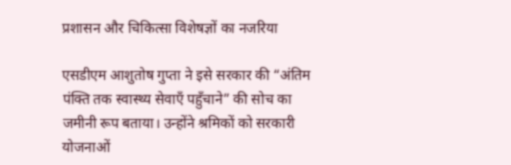प्रशासन और चिकित्सा विशेषज्ञों का नजरिया

एसडीएम आशुतोष गुप्ता ने इसे सरकार की “अंतिम पंक्ति तक स्वास्थ्य सेवाएँ पहुँचाने” की सोच का जमीनी रूप बताया। उन्होंने श्रमिकों को सरकारी योजनाओं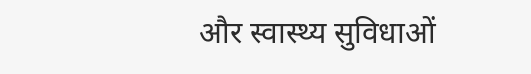और स्वास्थ्य सुविधाओं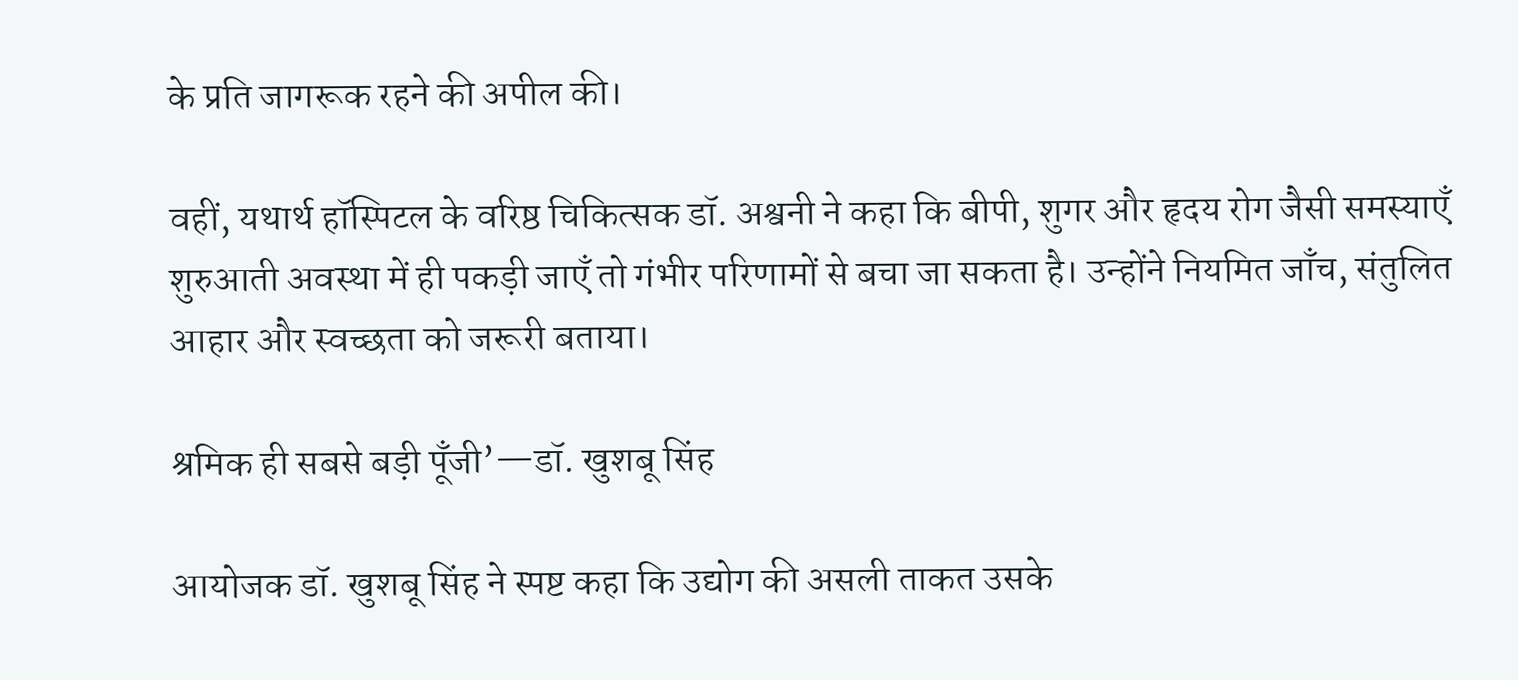के प्रति जागरूक रहने की अपील की।

वहीं, यथार्थ हॉस्पिटल के वरिष्ठ चिकित्सक डॉ. अश्वनी ने कहा कि बीपी, शुगर और हृदय रोग जैसी समस्याएँ शुरुआती अवस्था में ही पकड़ी जाएँ तो गंभीर परिणामों से बचा जा सकता है। उन्होंने नियमित जाँच, संतुलित आहार और स्वच्छता को जरूरी बताया।

श्रमिक ही सबसे बड़ी पूँजी’—डॉ. खुशबू सिंह

आयोजक डॉ. खुशबू सिंह ने स्पष्ट कहा कि उद्योग की असली ताकत उसके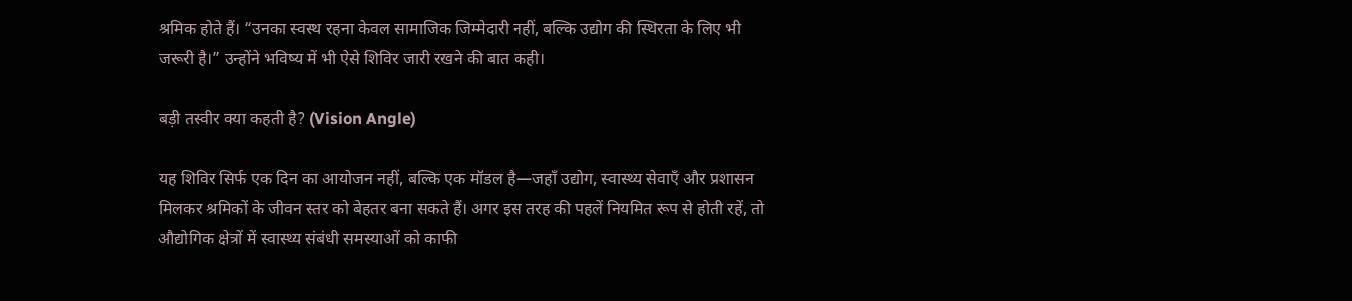श्रमिक होते हैं। “उनका स्वस्थ रहना केवल सामाजिक जिम्मेदारी नहीं, बल्कि उद्योग की स्थिरता के लिए भी जरूरी है।” उन्होंने भविष्य में भी ऐसे शिविर जारी रखने की बात कही।

बड़ी तस्वीर क्या कहती है? (Vision Angle)

यह शिविर सिर्फ एक दिन का आयोजन नहीं, बल्कि एक मॉडल है—जहाँ उद्योग, स्वास्थ्य सेवाएँ और प्रशासन मिलकर श्रमिकों के जीवन स्तर को बेहतर बना सकते हैं। अगर इस तरह की पहलें नियमित रूप से होती रहें, तो औद्योगिक क्षेत्रों में स्वास्थ्य संबंधी समस्याओं को काफी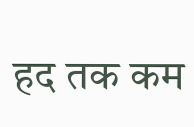हद तक कम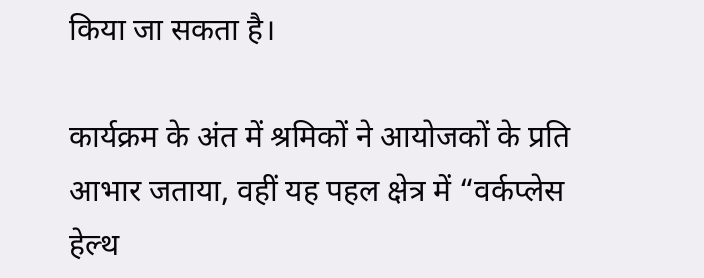किया जा सकता है।

कार्यक्रम के अंत में श्रमिकों ने आयोजकों के प्रति आभार जताया, वहीं यह पहल क्षेत्र में “वर्कप्लेस हेल्थ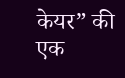केयर” की एक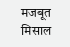मजबूत मिसाल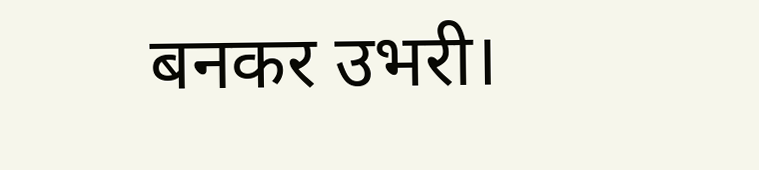बनकर उभरी।